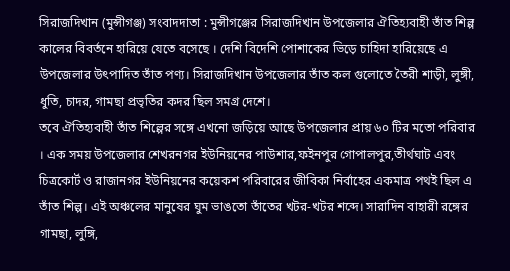সিরাজদিখান (মুন্সীগঞ্জ) সংবাদদাতা : মুন্সীগঞ্জের সিরাজদিখান উপজেলার ঐতিহ্যবাহী তাঁত শিল্প কালের বিবর্তনে হারিয়ে যেতে বসেছে । দেশি বিদেশি পোশাকের ভিড়ে চাহিদা হারিয়েছে এ উপজেলার উৎপাদিত তাঁত পণ্য। সিরাজদিখান উপজেলার তাঁত কল গুলোতে তৈরী শাড়ী, লুঙ্গী, ধুতি, চাদর, গামছা প্রভৃতির কদর ছিল সমগ্র দেশে।
তবে ঐতিহ্যবাহী তাঁত শিল্পের সঙ্গে এখনো জড়িয়ে আছে উপজেলার প্রায় ৬০ টির মতো পরিবার । এক সময় উপজেলার শেখরনগর ইউনিয়নের পাউশার,ফইনপুর গোপালপুর,তীর্থঘাট এবং চিত্রকোর্ট ও রাজানগর ইউনিয়নের কয়েকশ পরিবারের জীবিকা নির্বাহের একমাত্র পথই ছিল এ তাঁত শিল্প। এই অঞ্চলের মানুষের ঘুম ভাঙতো তাঁতের খটর-খটর শব্দে। সারাদিন বাহারী রঙ্গের গামছা, লুঙ্গি,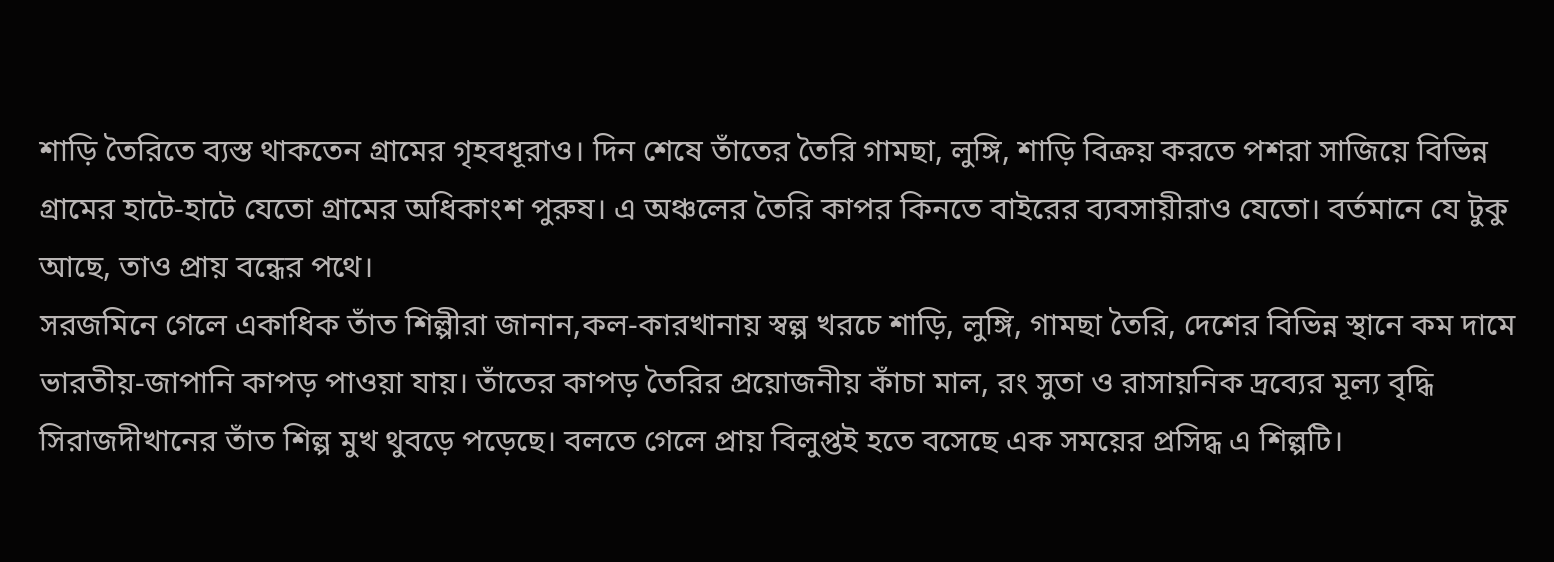শাড়ি তৈরিতে ব্যস্ত থাকতেন গ্রামের গৃহবধূরাও। দিন শেষে তাঁতের তৈরি গামছা, লুঙ্গি, শাড়ি বিক্রয় করতে পশরা সাজিয়ে বিভিন্ন গ্রামের হাটে-হাটে যেতো গ্রামের অধিকাংশ পুরুষ। এ অঞ্চলের তৈরি কাপর কিনতে বাইরের ব্যবসায়ীরাও যেতো। বর্তমানে যে টুকু আছে, তাও প্রায় বন্ধের পথে।
সরজমিনে গেলে একাধিক তাঁত শিল্পীরা জানান,কল-কারখানায় স্বল্প খরচে শাড়ি, লুঙ্গি, গামছা তৈরি, দেশের বিভিন্ন স্থানে কম দামে ভারতীয়-জাপানি কাপড় পাওয়া যায়। তাঁতের কাপড় তৈরির প্রয়োজনীয় কাঁচা মাল, রং সুতা ও রাসায়নিক দ্রব্যের মূল্য বৃদ্ধি সিরাজদীখানের তাঁত শিল্প মুখ থুবড়ে পড়েছে। বলতে গেলে প্রায় বিলুপ্তই হতে বসেছে এক সময়ের প্রসিদ্ধ এ শিল্পটি।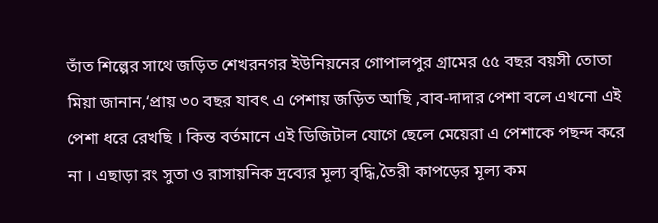তাঁত শিল্পের সাথে জড়িত শেখরনগর ইউনিয়নের গোপালপুর গ্রামের ৫৫ বছর বয়সী তোতা মিয়া জানান,‘প্রায় ৩০ বছর যাবৎ এ পেশায় জড়িত আছি ,বাব-দাদার পেশা বলে এখনো এই পেশা ধরে রেখছি । কিন্ত বর্তমানে এই ডিজিটাল যোগে ছেলে মেয়েরা এ পেশাকে পছন্দ করে না । এছাড়া রং সুতা ও রাসায়নিক দ্রব্যের মূল্য বৃদ্ধি,তৈরী কাপড়ের মূল্য কম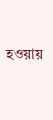হওয়ায়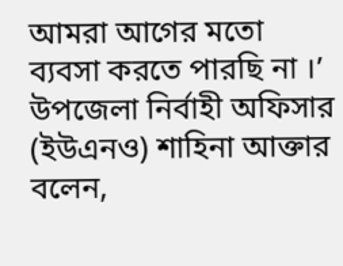আমরা আগের মতো ব্যবসা করতে পারছি না ।’
উপজেলা নির্বাহী অফিসার (ইউএনও) শাহিনা আক্তার বলেন,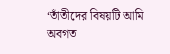‘তাঁতীদের বিষয়টি আমি অবগত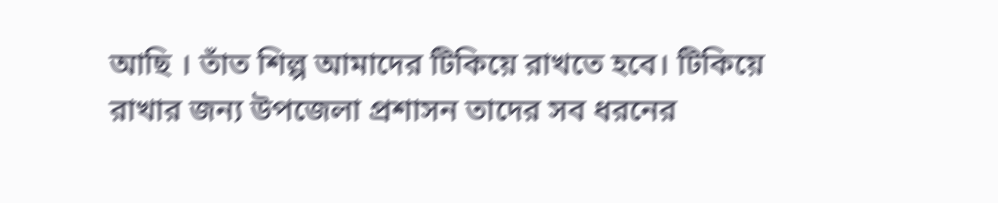আছি । তাঁত শিল্প আমাদের টিকিয়ে রাখতে হবে। টিকিয়ে রাখার জন্য উপজেলা প্রশাসন তাদের সব ধরনের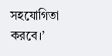সহযোগিতা করবে।’